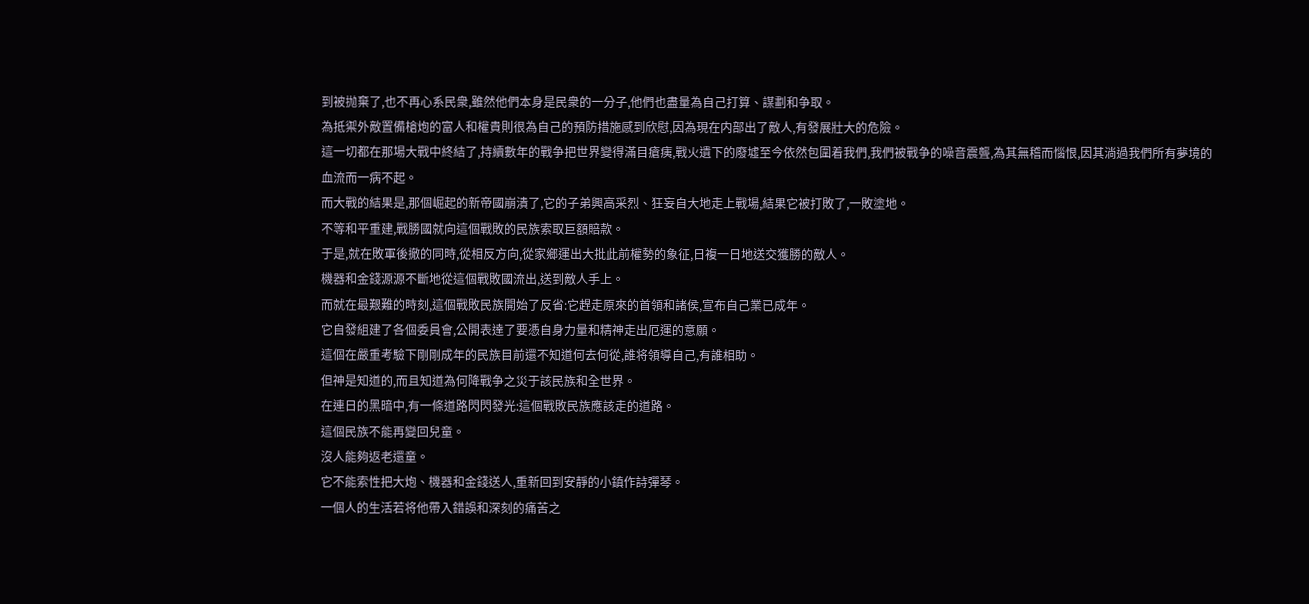到被抛棄了,也不再心系民衆,雖然他們本身是民衆的一分子,他們也盡量為自己打算、謀劃和争取。
為抵禦外敵置備槍炮的富人和權貴則很為自己的預防措施感到欣慰,因為現在内部出了敵人,有發展壯大的危險。
這一切都在那場大戰中終結了,持續數年的戰争把世界變得滿目瘡痍,戰火遺下的廢墟至今依然包圍着我們,我們被戰争的噪音震聾,為其無稽而惱恨,因其淌過我們所有夢境的血流而一病不起。
而大戰的結果是,那個崛起的新帝國崩潰了,它的子弟興高采烈、狂妄自大地走上戰場,結果它被打敗了,一敗塗地。
不等和平重建,戰勝國就向這個戰敗的民族索取巨額賠款。
于是,就在敗軍後撤的同時,從相反方向,從家鄉運出大批此前權勢的象征,日複一日地送交獲勝的敵人。
機器和金錢源源不斷地從這個戰敗國流出,送到敵人手上。
而就在最艱難的時刻,這個戰敗民族開始了反省:它趕走原來的首領和諸侯,宣布自己業已成年。
它自發組建了各個委員會,公開表達了要憑自身力量和精神走出厄運的意願。
這個在嚴重考驗下剛剛成年的民族目前還不知道何去何從,誰将領導自己,有誰相助。
但神是知道的,而且知道為何降戰争之災于該民族和全世界。
在連日的黑暗中,有一條道路閃閃發光:這個戰敗民族應該走的道路。
這個民族不能再變回兒童。
沒人能夠返老還童。
它不能索性把大炮、機器和金錢送人,重新回到安靜的小鎮作詩彈琴。
一個人的生活若将他帶入錯誤和深刻的痛苦之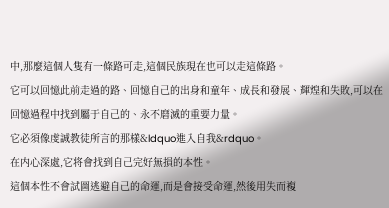中,那麼這個人隻有一條路可走,這個民族現在也可以走這條路。
它可以回憶此前走過的路、回憶自己的出身和童年、成長和發展、輝煌和失敗,可以在回憶過程中找到屬于自己的、永不磨滅的重要力量。
它必須像虔誠教徒所言的那樣&ldquo進入自我&rdquo。
在内心深處,它将會找到自己完好無損的本性。
這個本性不會試圖逃避自己的命運,而是會接受命運,然後用失而複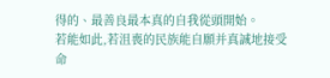得的、最善良最本真的自我從頭開始。
若能如此,若沮喪的民族能自願并真誠地接受命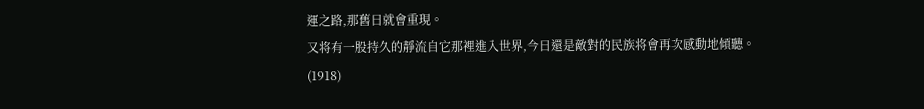運之路,那舊日就會重現。
又将有一股持久的靜流自它那裡進入世界,今日還是敵對的民族将會再次感動地傾聽。
(1918)